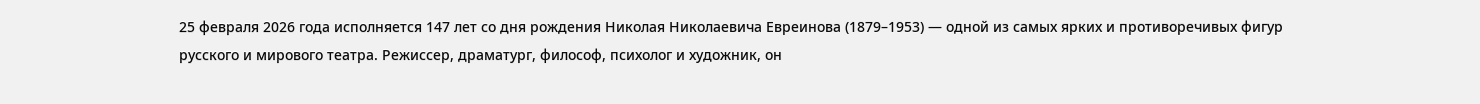25 февраля 2026 года исполняется 147 лет со дня рождения Николая Николаевича Евреинова (1879–1953) — одной из самых ярких и противоречивых фигур русского и мирового театра. Режиссер, драматург, философ, психолог и художник, он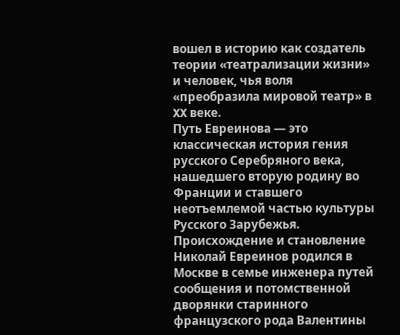вошел в историю как создатель теории «театрализации жизни» и человек, чья воля «преобразила мировой театр» в XX веке.
Путь Евреинова — это классическая история гения русского Серебряного века, нашедшего вторую родину во Франции и ставшего неотъемлемой частью культуры Русского Зарубежья.
Происхождение и становление
Николай Евреинов родился в Москве в семье инженера путей сообщения и потомственной дворянки старинного французского рода Валентины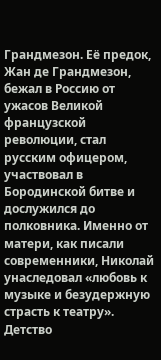Грандмезон. Её предок, Жан де Грандмезон, бежал в Россию от ужасов Великой французской революции, стал русским офицером, участвовал в Бородинской битве и дослужился до полковника. Именно от матери, как писали современники, Николай унаследовал «любовь к музыке и безудержную страсть к театру».
Детство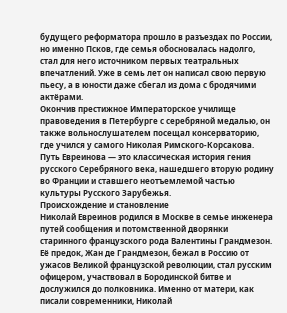будущего реформатора прошло в разъездах по России, но именно Псков, где семья обосновалась надолго, стал для него источником первых театральных впечатлений. Уже в семь лет он написал свою первую пьесу, а в юности даже сбегал из дома с бродячими актёрами.
Окончив престижное Императорское училище правоведения в Петербурге с серебряной медалью, он также вольнослушателем посещал консерваторию, где учился у самого Николая Римского-Корсакова.
Путь Евреинова — это классическая история гения русского Серебряного века, нашедшего вторую родину во Франции и ставшего неотъемлемой частью культуры Русского Зарубежья.
Происхождение и становление
Николай Евреинов родился в Москве в семье инженера путей сообщения и потомственной дворянки старинного французского рода Валентины Грандмезон. Её предок, Жан де Грандмезон, бежал в Россию от ужасов Великой французской революции, стал русским офицером, участвовал в Бородинской битве и дослужился до полковника. Именно от матери, как писали современники, Николай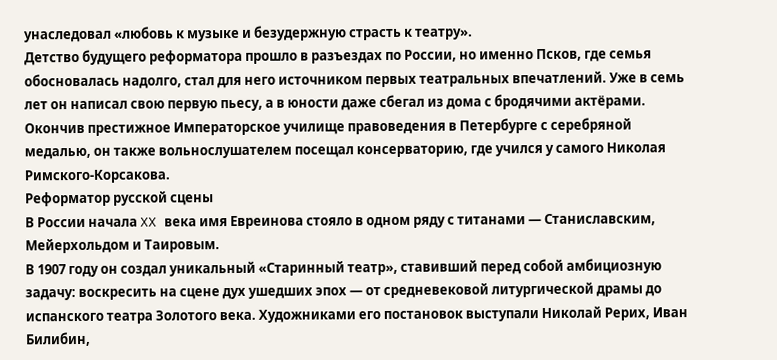унаследовал «любовь к музыке и безудержную страсть к театру».
Детство будущего реформатора прошло в разъездах по России, но именно Псков, где семья обосновалась надолго, стал для него источником первых театральных впечатлений. Уже в семь лет он написал свою первую пьесу, а в юности даже сбегал из дома с бродячими актёрами.
Окончив престижное Императорское училище правоведения в Петербурге с серебряной медалью, он также вольнослушателем посещал консерваторию, где учился у самого Николая Римского-Корсакова.
Реформатор русской сцены
В России начала XX века имя Евреинова стояло в одном ряду с титанами — Станиславским, Мейерхольдом и Таировым.
В 1907 году он создал уникальный «Старинный театр», ставивший перед собой амбициозную задачу: воскресить на сцене дух ушедших эпох — от средневековой литургической драмы до испанского театра Золотого века. Художниками его постановок выступали Николай Рерих, Иван Билибин,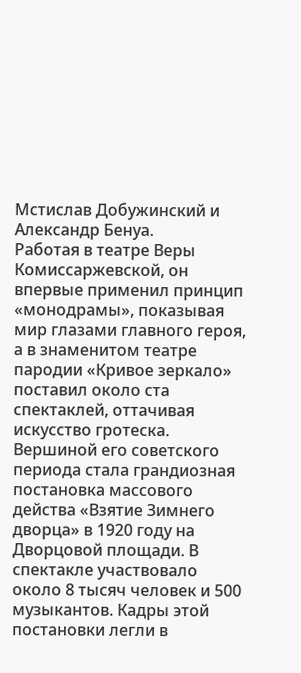Мстислав Добужинский и Александр Бенуа.
Работая в театре Веры Комиссаржевской, он впервые применил принцип «монодрамы», показывая мир глазами главного героя, а в знаменитом театре пародии «Кривое зеркало» поставил около ста спектаклей, оттачивая искусство гротеска.
Вершиной его советского периода стала грандиозная постановка массового действа «Взятие Зимнего дворца» в 1920 году на Дворцовой площади. В спектакле участвовало около 8 тысяч человек и 500 музыкантов. Кадры этой постановки легли в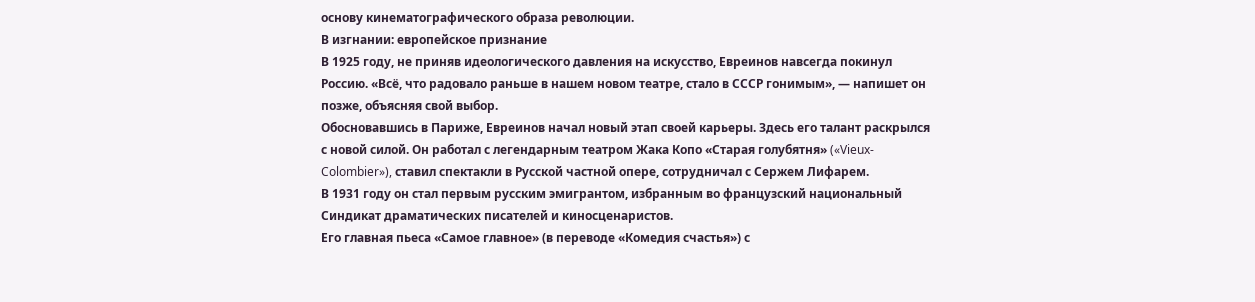основу кинематографического образа революции.
В изгнании: европейское признание
В 1925 году, не приняв идеологического давления на искусство, Евреинов навсегда покинул Россию. «Всё, что радовало раньше в нашем новом театре, стало в СССР гонимым», — напишет он позже, объясняя свой выбор.
Обосновавшись в Париже, Евреинов начал новый этап своей карьеры. Здесь его талант раскрылся с новой силой. Он работал с легендарным театром Жака Копо «Старая голубятня» («Vieux-Colombier»), ставил спектакли в Русской частной опере, сотрудничал с Сержем Лифарем.
В 1931 году он стал первым русским эмигрантом, избранным во французский национальный Синдикат драматических писателей и киносценаристов.
Его главная пьеса «Самое главное» (в переводе «Комедия счастья») с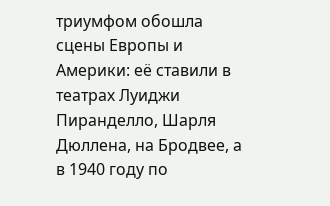триумфом обошла сцены Европы и Америки: её ставили в театрах Луиджи Пиранделло, Шарля Дюллена, на Бродвее, а в 1940 году по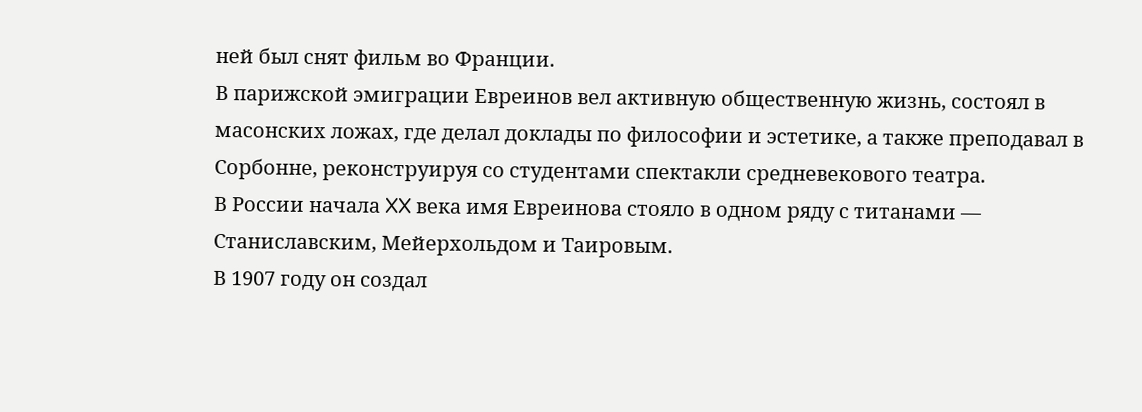ней был снят фильм во Франции.
В парижской эмиграции Евреинов вел активную общественную жизнь, состоял в масонских ложах, где делал доклады по философии и эстетике, а также преподавал в Сорбонне, реконструируя со студентами спектакли средневекового театра.
В России начала XX века имя Евреинова стояло в одном ряду с титанами — Станиславским, Мейерхольдом и Таировым.
В 1907 году он создал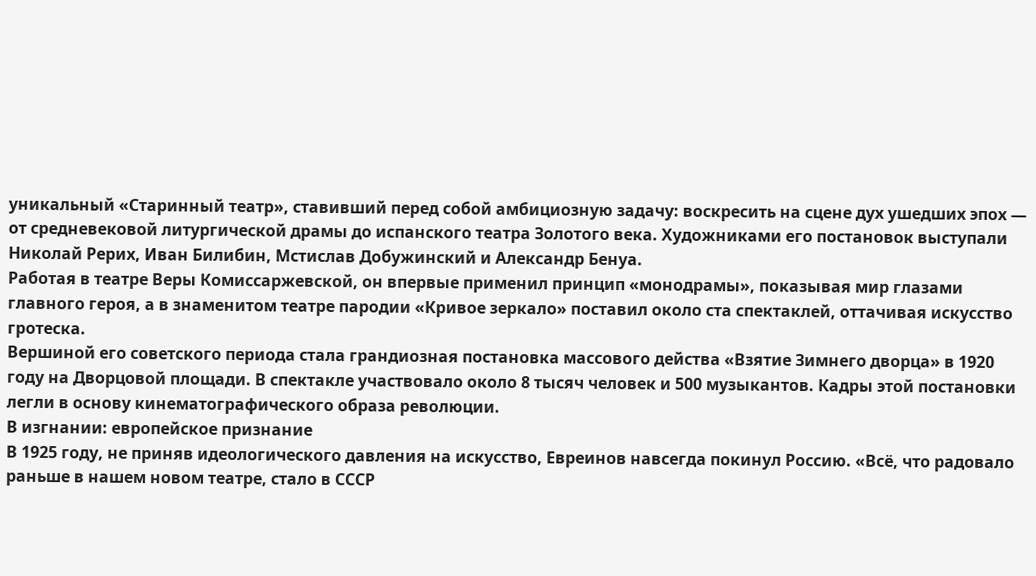уникальный «Старинный театр», ставивший перед собой амбициозную задачу: воскресить на сцене дух ушедших эпох — от средневековой литургической драмы до испанского театра Золотого века. Художниками его постановок выступали Николай Рерих, Иван Билибин, Мстислав Добужинский и Александр Бенуа.
Работая в театре Веры Комиссаржевской, он впервые применил принцип «монодрамы», показывая мир глазами главного героя, а в знаменитом театре пародии «Кривое зеркало» поставил около ста спектаклей, оттачивая искусство гротеска.
Вершиной его советского периода стала грандиозная постановка массового действа «Взятие Зимнего дворца» в 1920 году на Дворцовой площади. В спектакле участвовало около 8 тысяч человек и 500 музыкантов. Кадры этой постановки легли в основу кинематографического образа революции.
В изгнании: европейское признание
В 1925 году, не приняв идеологического давления на искусство, Евреинов навсегда покинул Россию. «Всё, что радовало раньше в нашем новом театре, стало в СССР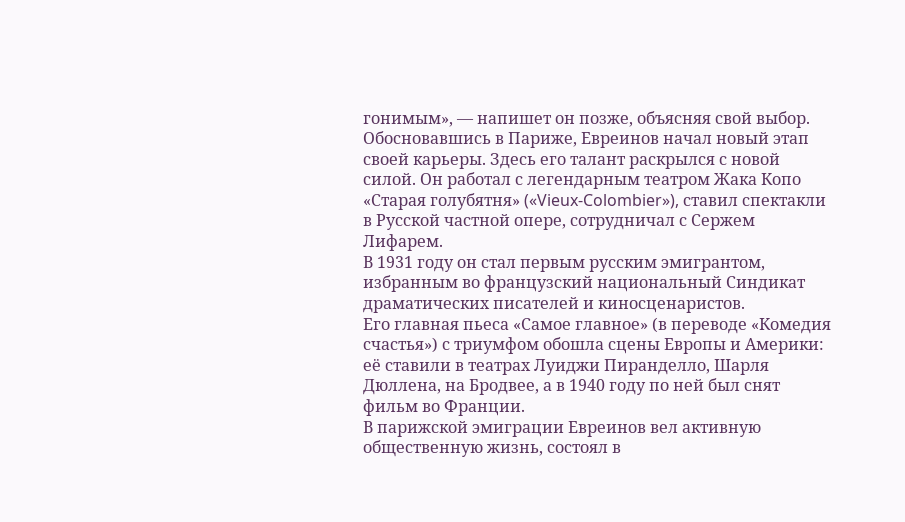гонимым», — напишет он позже, объясняя свой выбор.
Обосновавшись в Париже, Евреинов начал новый этап своей карьеры. Здесь его талант раскрылся с новой силой. Он работал с легендарным театром Жака Копо «Старая голубятня» («Vieux-Colombier»), ставил спектакли в Русской частной опере, сотрудничал с Сержем Лифарем.
В 1931 году он стал первым русским эмигрантом, избранным во французский национальный Синдикат драматических писателей и киносценаристов.
Его главная пьеса «Самое главное» (в переводе «Комедия счастья») с триумфом обошла сцены Европы и Америки: её ставили в театрах Луиджи Пиранделло, Шарля Дюллена, на Бродвее, а в 1940 году по ней был снят фильм во Франции.
В парижской эмиграции Евреинов вел активную общественную жизнь, состоял в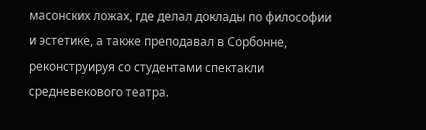масонских ложах, где делал доклады по философии и эстетике, а также преподавал в Сорбонне, реконструируя со студентами спектакли средневекового театра.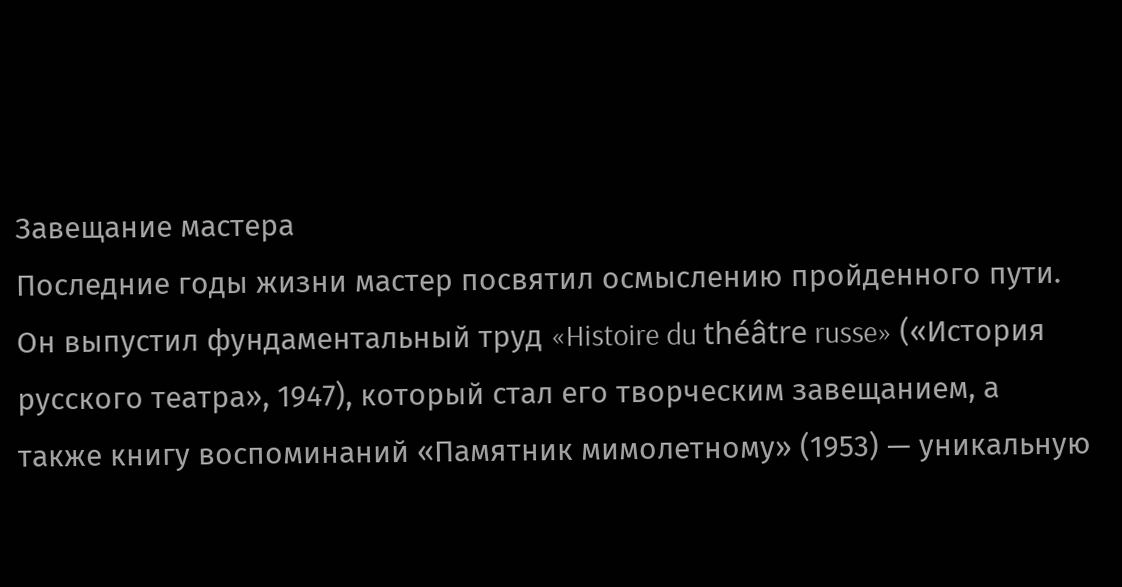Завещание мастера
Последние годы жизни мастер посвятил осмыслению пройденного пути. Он выпустил фундаментальный труд «Histoire du théâtre russe» («История русского театра», 1947), который стал его творческим завещанием, а также книгу воспоминаний «Памятник мимолетному» (1953) — уникальную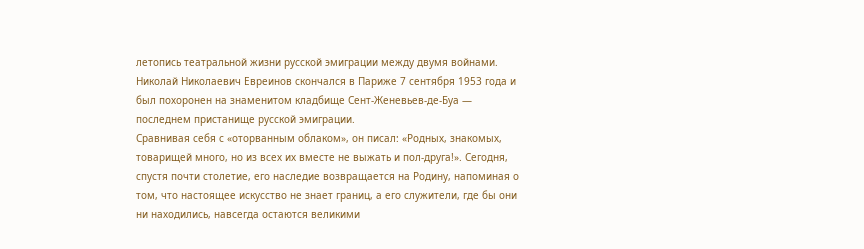летопись театральной жизни русской эмиграции между двумя войнами.
Николай Николаевич Евреинов скончался в Париже 7 сентября 1953 года и был похоронен на знаменитом кладбище Сент-Женевьев-де-Буа — последнем пристанище русской эмиграции.
Сравнивая себя с «оторванным облаком», он писал: «Родных, знакомых, товарищей много, но из всех их вместе не выжать и пол-друга!». Сегодня, спустя почти столетие, его наследие возвращается на Родину, напоминая о том, что настоящее искусство не знает границ, а его служители, где бы они ни находились, навсегда остаются великими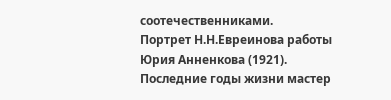соотечественниками.
Портрет Н.Н.Евреинова работы Юрия Анненкова (1921).
Последние годы жизни мастер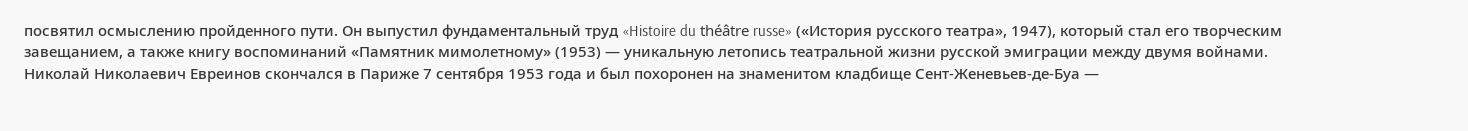посвятил осмыслению пройденного пути. Он выпустил фундаментальный труд «Histoire du théâtre russe» («История русского театра», 1947), который стал его творческим завещанием, а также книгу воспоминаний «Памятник мимолетному» (1953) — уникальную летопись театральной жизни русской эмиграции между двумя войнами.
Николай Николаевич Евреинов скончался в Париже 7 сентября 1953 года и был похоронен на знаменитом кладбище Сент-Женевьев-де-Буа —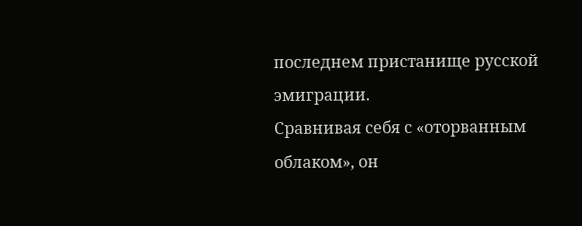последнем пристанище русской эмиграции.
Сравнивая себя с «оторванным облаком», он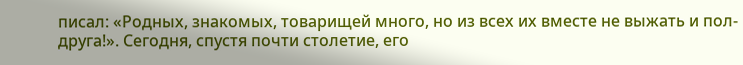писал: «Родных, знакомых, товарищей много, но из всех их вместе не выжать и пол-друга!». Сегодня, спустя почти столетие, его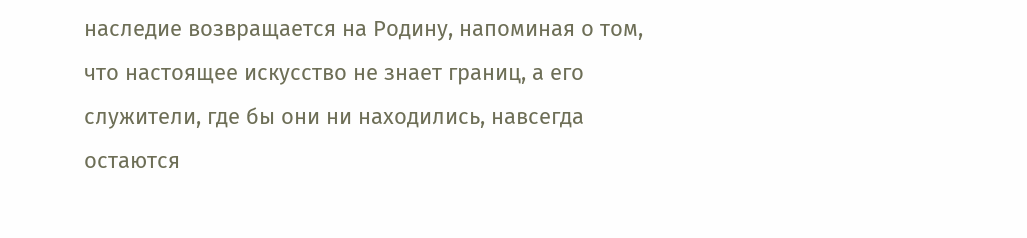наследие возвращается на Родину, напоминая о том, что настоящее искусство не знает границ, а его служители, где бы они ни находились, навсегда остаются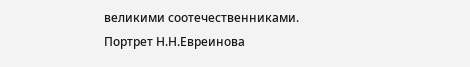великими соотечественниками.
Портрет Н.Н.Евреинова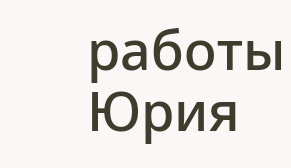работы Юрия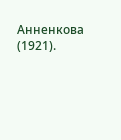Анненкова (1921).